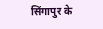सिंगापुर के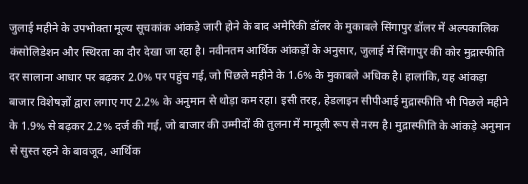जुलाई महीने के उपभोक्ता मूल्य सूचकांक आंकड़े जारी होने के बाद अमेरिकी डॉलर के मुकाबले सिंगापुर डॉलर में अल्पकालिक कंसोलिडेशन और स्थिरता का दौर देखा जा रहा है। नवीनतम आर्थिक आंकड़ों के अनुसार, जुलाई में सिंगापुर की कोर मुद्रास्फीति दर सालाना आधार पर बढ़कर 2.0% पर पहुंच गई, जो पिछले महीने के 1.6% के मुकाबले अधिक है। हालांकि, यह आंकड़ा बाजार विशेषज्ञों द्वारा लगाए गए 2.2% के अनुमान से थोड़ा कम रहा। इसी तरह, हेडलाइन सीपीआई मुद्रास्फीति भी पिछले महीने के 1.9% से बढ़कर 2.2% दर्ज की गई, जो बाजार की उम्मीदों की तुलना में मामूली रूप से नरम है। मुद्रास्फीति के आंकड़े अनुमान से सुस्त रहने के बावजूद, आर्थिक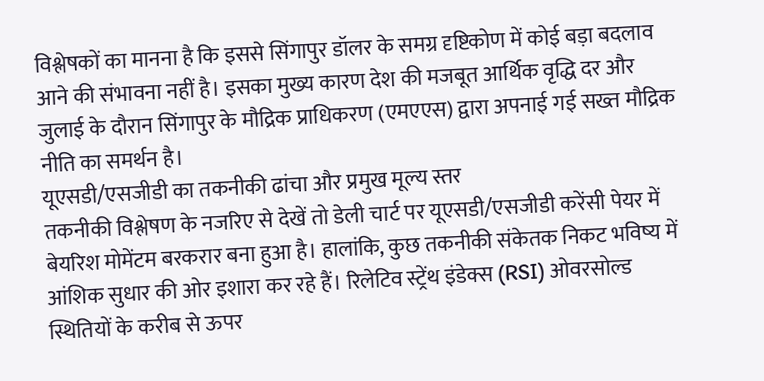विश्लेषकों का मानना है कि इससे सिंगापुर डॉलर के समग्र दृष्टिकोण में कोई बड़ा बदलाव आने की संभावना नहीं है। इसका मुख्य कारण देश की मजबूत आर्थिक वृद्धि दर और जुलाई के दौरान सिंगापुर के मौद्रिक प्राधिकरण (एमएएस) द्वारा अपनाई गई सख्त मौद्रिक नीति का समर्थन है।
यूएसडी/एसजीडी का तकनीकी ढांचा और प्रमुख मूल्य स्तर
तकनीकी विश्लेषण के नजरिए से देखें तो डेली चार्ट पर यूएसडी/एसजीडी करेंसी पेयर में बेयरिश मोमेंटम बरकरार बना हुआ है। हालांकि, कुछ तकनीकी संकेतक निकट भविष्य में आंशिक सुधार की ओर इशारा कर रहे हैं। रिलेटिव स्ट्रेंथ इंडेक्स (RSI) ओवरसोल्ड स्थितियों के करीब से ऊपर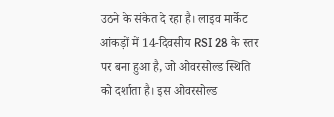उठने के संकेत दे रहा है। लाइव मार्केट आंकड़ों में 14-दिवसीय RSI 28 के स्तर पर बना हुआ है, जो ओवरसोल्ड स्थिति को दर्शाता है। इस ओवरसोल्ड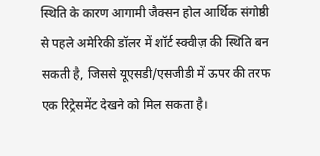स्थिति के कारण आगामी जैक्सन होल आर्थिक संगोष्ठी से पहले अमेरिकी डॉलर में शॉर्ट स्क्वीज़ की स्थिति बन सकती है, जिससे यूएसडी/एसजीडी में ऊपर की तरफ एक रिट्रेसमेंट देखने को मिल सकता है।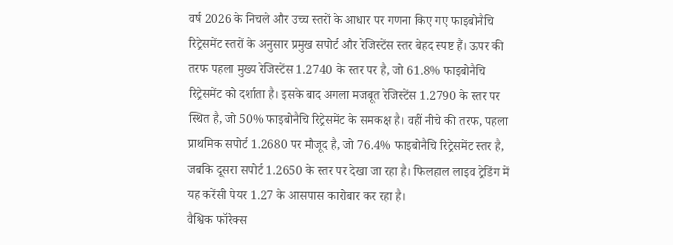वर्ष 2026 के निचले और उच्च स्तरों के आधार पर गणना किए गए फाइबोनैचि रिट्रेसमेंट स्तरों के अनुसार प्रमुख सपोर्ट और रेजिस्टेंस स्तर बेहद स्पष्ट हैं। ऊपर की तरफ पहला मुख्य रेजिस्टेंस 1.2740 के स्तर पर है, जो 61.8% फाइबोनैचि रिट्रेसमेंट को दर्शाता है। इसके बाद अगला मजबूत रेजिस्टेंस 1.2790 के स्तर पर स्थित है, जो 50% फाइबोनैचि रिट्रेसमेंट के समकक्ष है। वहीं नीचे की तरफ, पहला प्राथमिक सपोर्ट 1.2680 पर मौजूद है, जो 76.4% फाइबोनैचि रिट्रेसमेंट स्तर है, जबकि दूसरा सपोर्ट 1.2650 के स्तर पर देखा जा रहा है। फिलहाल लाइव ट्रेडिंग में यह करेंसी पेयर 1.27 के आसपास कारोबार कर रहा है।
वैश्विक फॉरेक्स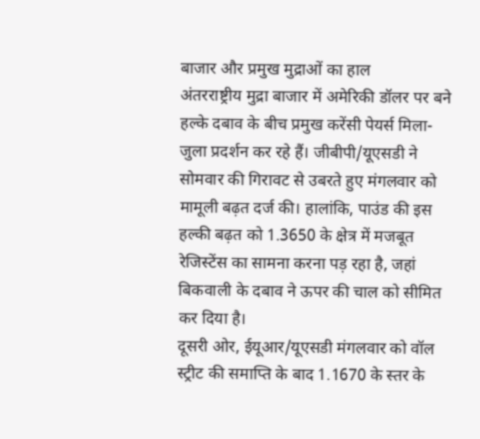बाजार और प्रमुख मुद्राओं का हाल
अंतरराष्ट्रीय मुद्रा बाजार में अमेरिकी डॉलर पर बने हल्के दबाव के बीच प्रमुख करेंसी पेयर्स मिला-जुला प्रदर्शन कर रहे हैं। जीबीपी/यूएसडी ने सोमवार की गिरावट से उबरते हुए मंगलवार को मामूली बढ़त दर्ज की। हालांकि, पाउंड की इस हल्की बढ़त को 1.3650 के क्षेत्र में मजबूत रेजिस्टेंस का सामना करना पड़ रहा है, जहां बिकवाली के दबाव ने ऊपर की चाल को सीमित कर दिया है।
दूसरी ओर, ईयूआर/यूएसडी मंगलवार को वॉल स्ट्रीट की समाप्ति के बाद 1.1670 के स्तर के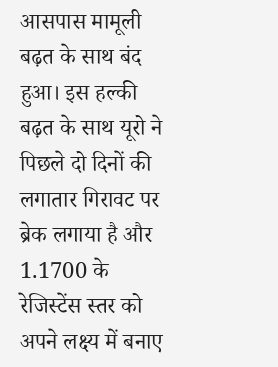आसपास मामूली बढ़त के साथ बंद हुआ। इस हल्की बढ़त के साथ यूरो ने पिछले दो दिनों की लगातार गिरावट पर ब्रेक लगाया है और 1.1700 के रेजिस्टेंस स्तर को अपने लक्ष्य में बनाए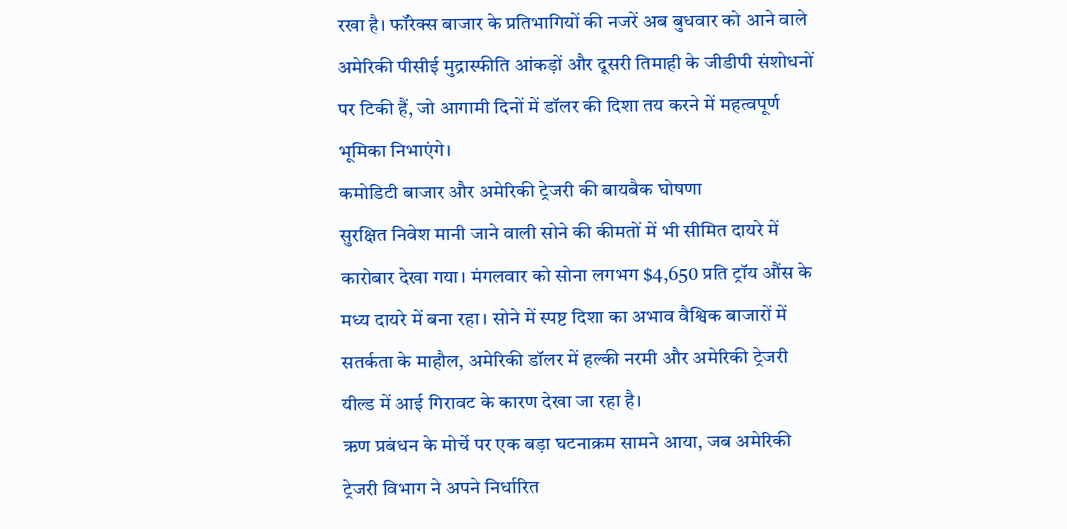रखा है। फॉरेक्स बाजार के प्रतिभागियों की नजरें अब बुधवार को आने वाले अमेरिकी पीसीई मुद्रास्फीति आंकड़ों और दूसरी तिमाही के जीडीपी संशोधनों पर टिकी हैं, जो आगामी दिनों में डॉलर की दिशा तय करने में महत्वपूर्ण भूमिका निभाएंगे।
कमोडिटी बाजार और अमेरिकी ट्रेजरी की बायबैक घोषणा
सुरक्षित निवेश मानी जाने वाली सोने की कीमतों में भी सीमित दायरे में कारोबार देखा गया। मंगलवार को सोना लगभग $4,650 प्रति ट्रॉय औंस के मध्य दायरे में बना रहा। सोने में स्पष्ट दिशा का अभाव वैश्विक बाजारों में सतर्कता के माहौल, अमेरिकी डॉलर में हल्की नरमी और अमेरिकी ट्रेजरी यील्ड में आई गिरावट के कारण देखा जा रहा है।
ऋण प्रबंधन के मोर्चे पर एक बड़ा घटनाक्रम सामने आया, जब अमेरिकी ट्रेजरी विभाग ने अपने निर्धारित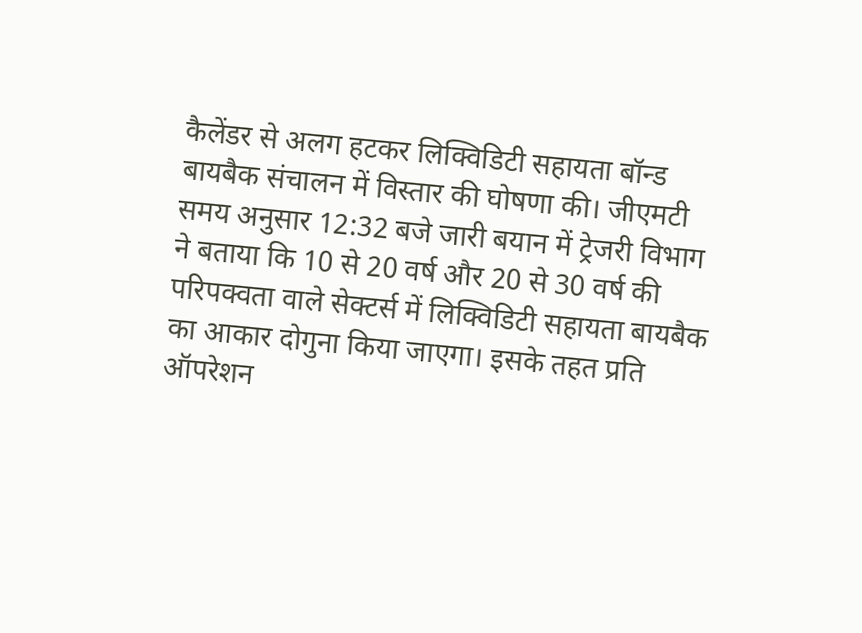कैलेंडर से अलग हटकर लिक्विडिटी सहायता बॉन्ड बायबैक संचालन में विस्तार की घोषणा की। जीएमटी समय अनुसार 12:32 बजे जारी बयान में ट्रेजरी विभाग ने बताया कि 10 से 20 वर्ष और 20 से 30 वर्ष की परिपक्वता वाले सेक्टर्स में लिक्विडिटी सहायता बायबैक का आकार दोगुना किया जाएगा। इसके तहत प्रति ऑपरेशन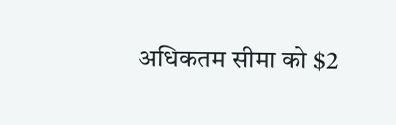अधिकतम सीमा को $2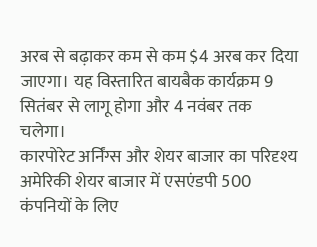अरब से बढ़ाकर कम से कम $4 अरब कर दिया जाएगा। यह विस्तारित बायबैक कार्यक्रम 9 सितंबर से लागू होगा और 4 नवंबर तक चलेगा।
कारपोरेट अर्निंग्स और शेयर बाजार का परिदृश्य
अमेरिकी शेयर बाजार में एसएंडपी 500 कंपनियों के लिए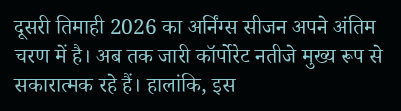दूसरी तिमाही 2026 का अर्निंग्स सीजन अपने अंतिम चरण में है। अब तक जारी कॉर्पोरेट नतीजे मुख्य रूप से सकारात्मक रहे हैं। हालांकि, इस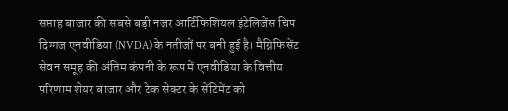सप्ताह बाजार की सबसे बड़ी नजर आर्टिफिशियल इंटेलिजेंस चिप दिग्गज एनवीडिया (NVDA) के नतीजों पर बनी हुई है। मैग्निफिसेंट सेवन समूह की अंतिम कंपनी के रूप में एनवीडिया के वित्तीय परिणाम शेयर बाजार और टेक सेक्टर के सेंटिमेंट को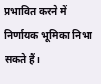प्रभावित करने में निर्णायक भूमिका निभा सकते हैं।